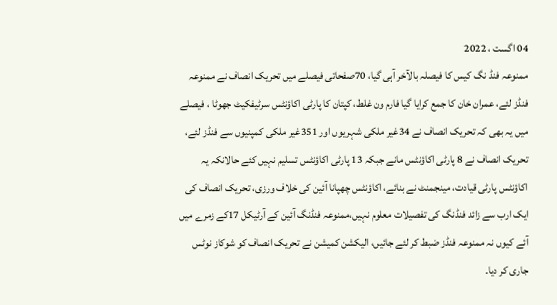04 اگست ، 2022
ممنوعہ فنڈ نگ کیس کا فیصلہ بالآخر آہی گیا، 70صفحاتی فیصلے میں تحریک انصاف نے ممنوعہ فنڈز لئے، عمران خان کا جمع کرایا گیا فارم ون غلط، کپتان کا پارٹی اکاؤنٹس سرٹیفکیٹ جھوٹا ، فیصلے میں یہ بھی کہ تحریک انصاف نے 34غیر ملکی شہریوں اور 351غیر ملکی کمپنیوں سے فنڈز لئے، تحریک انصاف نے 8 پارٹی اکاؤنٹس مانے جبکہ 13 پارٹی اکاؤنٹس تسلیم نہیں کئے حالانکہ یہ اکاؤنٹس پارٹی قیادت، مینجمنٹ نے بنائے، اکاؤنٹس چھپانا آئین کی خلاف ورزی، تحریک انصاف کی ایک ارب سے زائد فنڈنگ کی تفصیلات معلوم نہیں،ممنوعہ فنڈنگ آئین کے آرٹیکل 17کے زمرے میں آئے کیوں نہ ممنوعہ فنڈز ضبط کر لئے جائیں، الیکشن کمیشن نے تحریک انصاف کو شوکاز نوٹس جاری کر دیا۔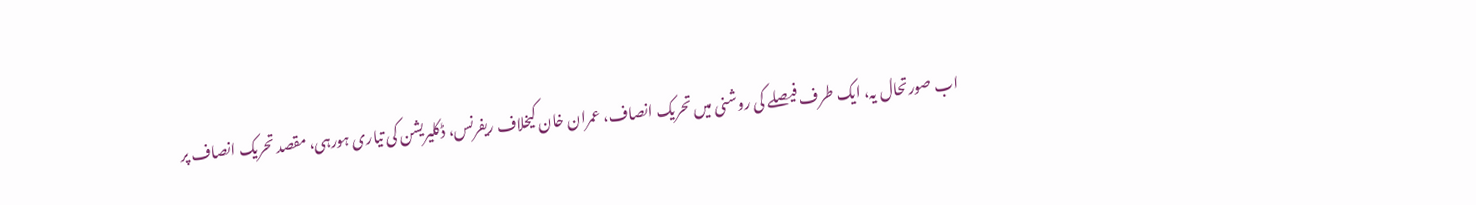اب صورتحال یہ، ایک طرف فیصلے کی روشنی میں تحریک انصاف، عمران خان کیخلاف ریفرنس، ڈکلیریشن کی تیاری ہورہی، مقصد تحریک انصاف پر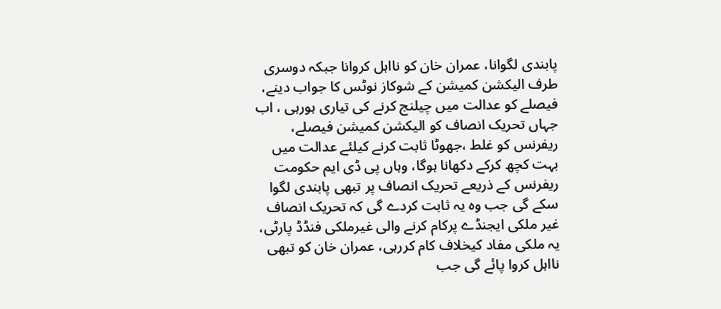پابندی لگوانا، عمران خان کو نااہل کروانا جبکہ دوسری طرف الیکشن کمیشن کے شوکاز نوٹس کا جواب دینے، فیصلے کو عدالت میں چیلنج کرنے کی تیاری ہورہی ، اب جہاں تحریک انصاف کو الیکشن کمیشن فیصلے، ریفرنس کو غلط ،جھوٹا ثابت کرنے کیلئے عدالت میں بہت کچھ کرکے دکھانا ہوگا، وہاں پی ڈی ایم حکومت ریفرنس کے ذریعے تحریک انصاف پر تبھی پابندی لگوا سکے گی جب وہ یہ ثابت کردے گی کہ تحریک انصاف غیر ملکی ایجنڈے پرکام کرنے والی غیرملکی فنڈڈ پارٹی، یہ ملکی مفاد کیخلاف کام کررہی، عمران خان کو تبھی نااہل کروا پائے گی جب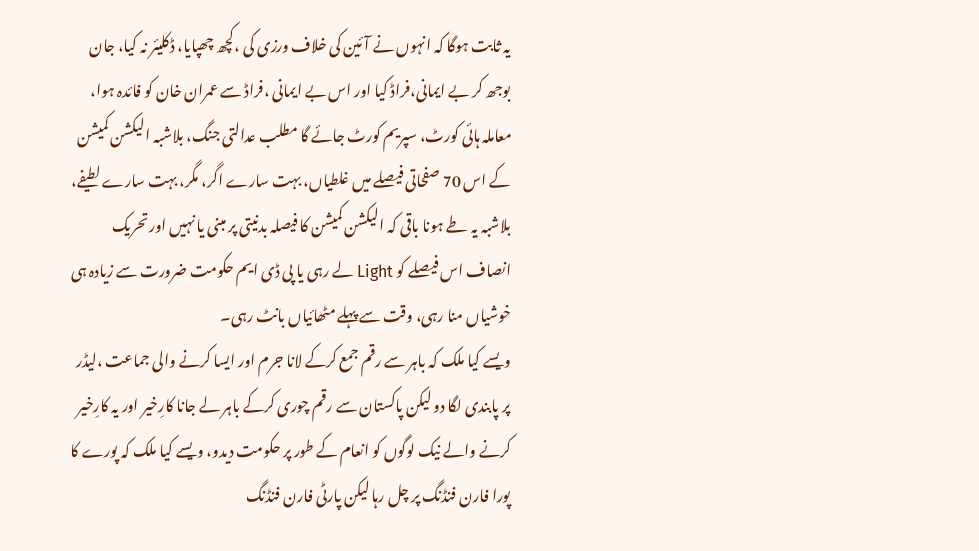یہ ثابت ہوگا کہ انہوں نے آئین کی خلاف ورزی کی ،کچھ چھپایا، ڈکلیئر نہ کیا، جان بوجھ کر بے ایمانی،فراڈ کیا اور اس بے ایمانی ،فراڈ سے عمران خان کو فائدہ ہوا، معاملہ ہائی کورٹ، سپریم کورٹ جائے گا مطلب عدالتی جنگ، بلاشبہ الیکشن کمیشن کے اس 70 صفحاتی فیصلے میں غلطیاں، بہت سارے اگر، مگر، بہت سارے لطیفے، بلاشبہ یہ طے ہونا باقی کہ الیکشن کمیشن کا فیصلہ بدنیتی پر مبنی یا نہیں اور تحریک انصاف اس فیصلے کو Light لے رہی یا پی ڈی ایم حکومت ضرورت سے زیادہ ہی خوشیاں منا رہی، وقت سے پہلے مٹھائیاں بانٹ رہی۔
ویسے کیا ملک کہ باہر سے رقم جمع کرکے لانا جرم اور ایسا کرنے والی جماعت ،لیڈر پر پابندی لگا دو لیکن پاکستان سے رقم چوری کرکے باہر لے جانا کارِخیر اور یہ کارِخیر کرنے والے نیک لوگوں کو انعام کے طور پر حکومت دیدو، ویسے کیا ملک کہ پورے کا پورا فارن فنڈنگ پر چل رہا لیکن پارٹی فارن فنڈنگ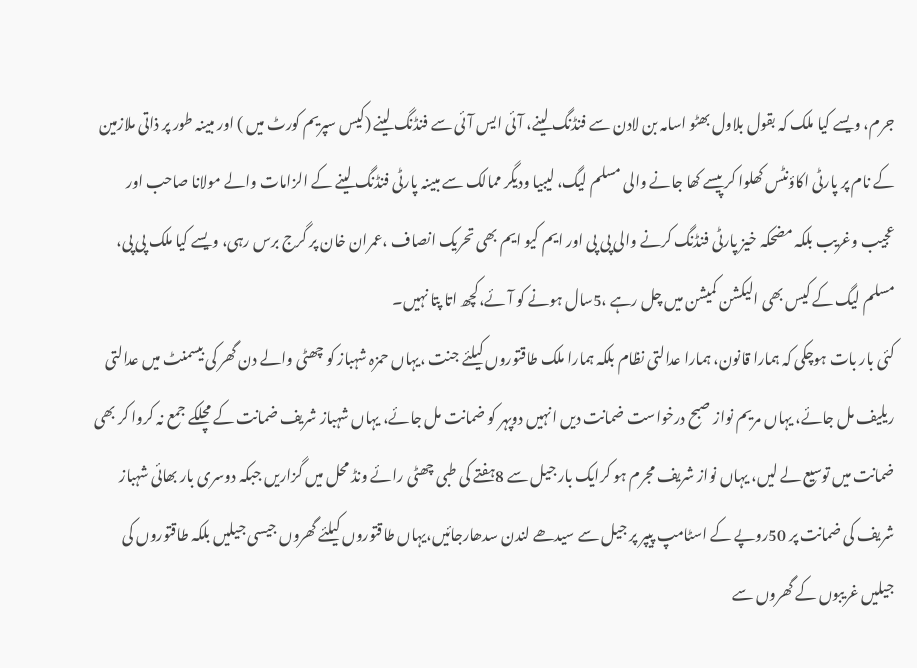جرم، ویسے کیا ملک کہ بقول بلاول بھٹو اسامہ بن لادن سے فنڈنگ لینے، آئی ایس آئی سے فنڈنگ لینے (کیس سپریم کورٹ میں ) اور مبینہ طور پر ذاتی ملازمین کے نام پر پارٹی اکاؤنٹس کھلوا کر پیسے کھا جانے والی مسلم لیگ، لیبیا ودیگر ممالک سے مبینہ پارٹی فنڈنگ لینے کے الزامات والے مولانا صاحب اور عجیب وغریب بلکہ مضحکہ خیز پارٹی فنڈنگ کرنے والی پی پی اور ایم کیو ایم بھی تحریک انصاف ،عمران خان پر گرج برس رہی، ویسے کیا ملک پی پی، مسلم لیگ کے کیس بھی الیکشن کمیشن میں چل رہے ،5سال ہونے کو آئے،کچھ اتا پتا نہیں۔
کئی بار بات ہوچکی کہ ہمارا قانون، ہمارا عدالتی نظام بلکہ ہمارا ملک طاقتوروں کیلئے جنت ،یہاں حمزہ شہباز کو چھٹی والے دن گھر کی بیسمنٹ میں عدالتی ریلیف مل جائے، یہاں مریم نواز صبح درخواست ضمانت دیں انہیں دوپہر کو ضمانت مل جائے، یہاں شہباز شریف ضمانت کے مچلکے جمع نہ کروا کر بھی ضمانت میں توسیع لے لیں، یہاں نواز شریف مجرم ہو کرایک بار جیل سے 8ہفتے کی طبی چھٹی رائے ونڈ محل میں گزاریں جبکہ دوسری بار بھائی شہباز شریف کی ضمانت پر 50روپے کے اسٹامپ پیپر پر جیل سے سیدھے لندن سدھارجائیں،یہاں طاقتوروں کیلئے گھروں جیسی جیلیں بلکہ طاقتوروں کی جیلیں غریبوں کے گھروں سے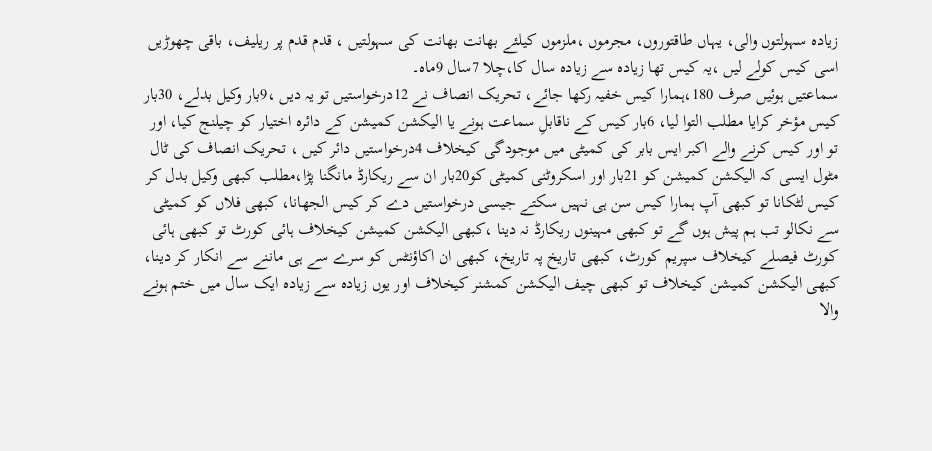زیادہ سہولتوں والی، یہاں طاقتوروں، مجرموں ،ملزموں کیلئے بھانت بھانت کی سہولتیں ، قدم قدم پر ریلیف، باقی چھوڑیں اسی کیس کولے لیں ،یہ کیس تھا زیادہ سے زیادہ سال کا،چلا 7سال 9ماہ۔
سماعتیں ہوئیں صرف 180،ہمارا کیس خفیہ رکھا جائے، تحریک انصاف نے 12درخواستیں تو یہ دیں ،9بار وکیل بدلے، 30بار کیس مؤخر کرایا مطلب التوا لیا، 6بار کیس کے ناقابلِ سماعت ہونے یا الیکشن کمیشن کے دائرہ اختیار کو چیلنج کیا، اور تو اور کیس کرنے والے اکبر ایس بابر کی کمیٹی میں موجودگی کیخلاف 4درخواستیں دائر کیں ، تحریک انصاف کی ٹال مٹول ایسی کہ الیکشن کمیشن کو 21بار اور اسکروٹنی کمیٹی کو20بار ان سے ریکارڈ مانگنا پڑا،مطلب کبھی وکیل بدل کر کیس لٹکانا تو کبھی آپ ہمارا کیس سن ہی نہیں سکتے جیسی درخواستیں دے کر کیس الجھانا، کبھی فلاں کو کمیٹی سے نکالو تب ہم پیش ہوں گے تو کبھی مہینوں ریکارڈ نہ دینا ،کبھی الیکشن کمیشن کیخلاف ہائی کورٹ تو کبھی ہائی کورٹ فیصلے کیخلاف سپریم کورٹ، کبھی تاریخ پہ تاریخ، کبھی ان اکاؤنٹس کو سرے سے ہی ماننے سے انکار کر دینا، کبھی الیکشن کمیشن کیخلاف تو کبھی چیف الیکشن کمشنر کیخلاف اور یوں زیادہ سے زیادہ ایک سال میں ختم ہونے والا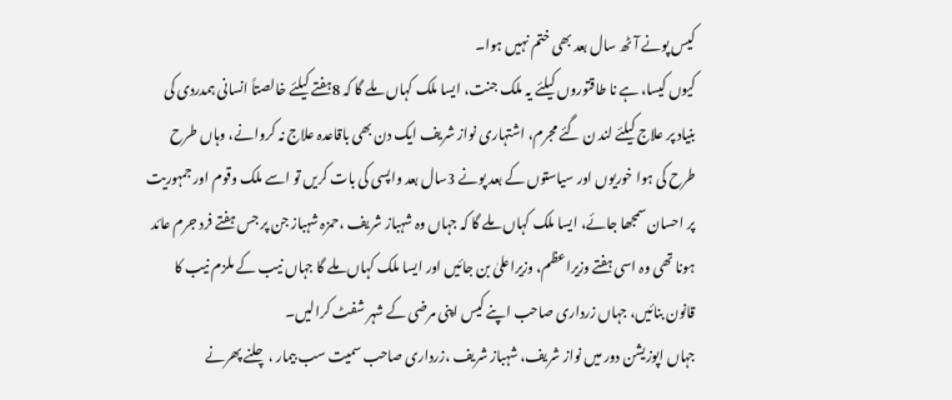کیس پونے آٹھ سال بعد بھی ختم نہیں ہوا۔
کیوں کیسا، ہے نا طاقتوروں کیلئے یہ ملک جنت، ایسا ملک کہاں ملے گا کہ 8ہفتے کیلئے خالصتاً انسانی ہمدردی کی بنیاد پر علاج کیلئے لند ن گئے مجرم، اشتہاری نواز شریف ایک دن بھی باقاعدہ علاج نہ کروانے، وہاں طرح طرح کی ہوا خوریوں اور سیاستوں کے بعد پونے 3سال بعد واپسی کی بات کریں تو اسے ملک وقوم اور جمہوریت پر احسان سمجھا جائے، ایسا ملک کہاں ملے گا کہ جہاں وہ شہباز شریف ،حمزہ شہباز جن پر جس ہفتے فرد جرم عائد ہونا تھی وہ اسی ہفتے وزیراعظم، وزیراعلیٰ بن جائیں اور ایسا ملک کہاں ملے گا جہاں نیب کے ملزم نیب کا قانون بنائیں، جہاں زرداری صاحب اپنے کیس اپنی مرضی کے شہر شفٹ کرالیں۔
جہاں اپوزیشن دور میں نواز شریف، شہباز شریف ،زرداری صاحب سمیت سب بیمار ،چلنے پھرنے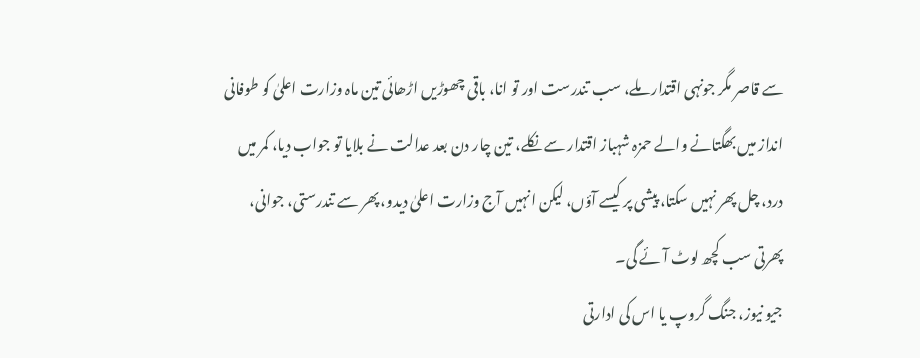سے قاصر مگر جونہی اقتدار ملے، سب تندرست اور تو انا، باقی چھوڑیں اڑھائی تین ماہ وزارت اعلیٰ کو طوفانی انداز میں بھگتانے والے حمزہ شہباز اقتدار سے نکلے، تین چار دن بعد عدالت نے بلایا تو جواب دیا، کمر میں درد، چل پھر نہیں سکتا، پیشی پر کیسے آؤں، لیکن انہیں آج وزارت اعلیٰ دیدو، پھر سے تندرستی، جوانی، پھرتی سب کچھ لوٹ آئے گی۔
جیو نیوز، جنگ گروپ یا اس کی ادارتی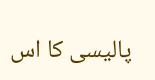پالیسی کا اس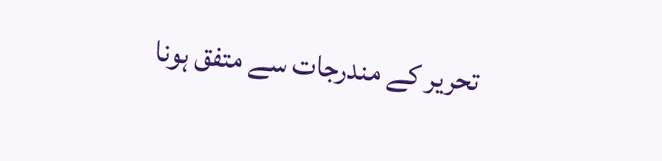تحریر کے مندرجات سے متفق ہونا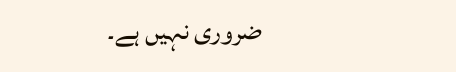ضروری نہیں ہے۔